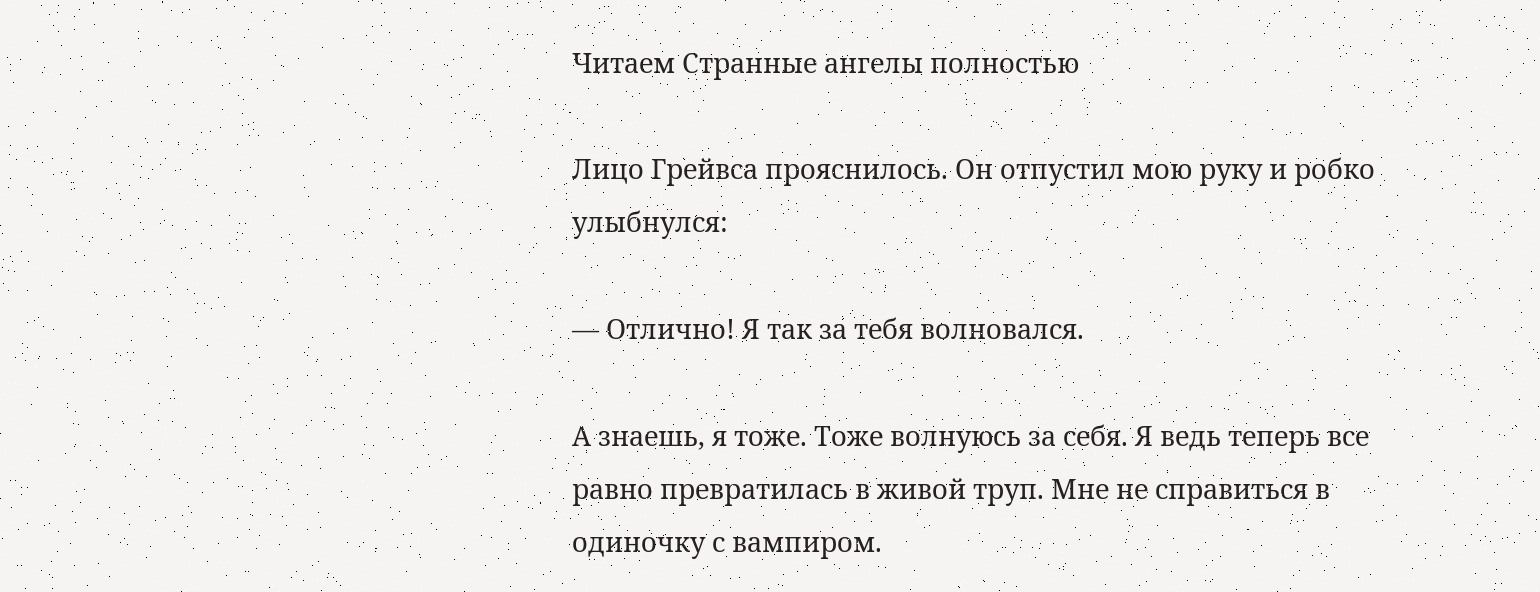Читаем Странные ангелы полностью

Лицо Грейвса прояснилось. Он отпустил мою руку и робко улыбнулся:

— Отлично! Я так за тебя волновался.

А знаешь, я тоже. Тоже волнуюсь за себя. Я ведь теперь все равно превратилась в живой труп. Мне не справиться в одиночку с вампиром.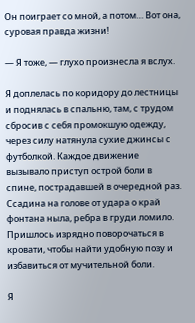Он поиграет со мной, а потом… Вот она, суровая правда жизни!

— Я тоже, — глухо произнесла я вслух.

Я доплелась по коридору до лестницы и поднялась в спальню, там, с трудом сбросив с себя промокшую одежду, через силу натянула сухие джинсы с футболкой. Каждое движение вызывало приступ острой боли в спине, пострадавшей в очередной раз. Ссадина на голове от удара о край фонтана ныла, ребра в груди ломило. Пришлось изрядно поворочаться в кровати, чтобы найти удобную позу и избавиться от мучительной боли.

Я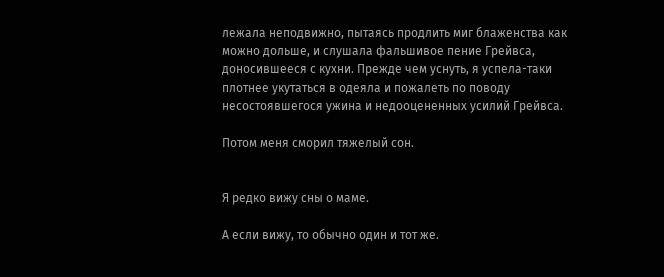лежала неподвижно, пытаясь продлить миг блаженства как можно дольше, и слушала фальшивое пение Грейвса, доносившееся с кухни. Прежде чем уснуть, я успела-таки плотнее укутаться в одеяла и пожалеть по поводу несостоявшегося ужина и недооцененных усилий Грейвса.

Потом меня сморил тяжелый сон.


Я редко вижу сны о маме.

А если вижу, то обычно один и тот же.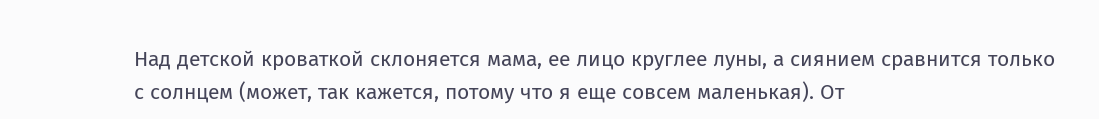Над детской кроваткой склоняется мама, ее лицо круглее луны, а сиянием сравнится только с солнцем (может, так кажется, потому что я еще совсем маленькая). От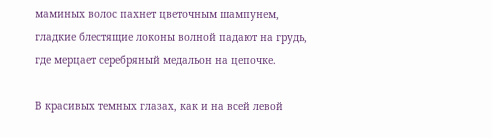маминых волос пахнет цветочным шампунем, гладкие блестящие локоны волной падают на грудь, где мерцает серебряный медальон на цепочке.

В красивых темных глазах, как и на всей левой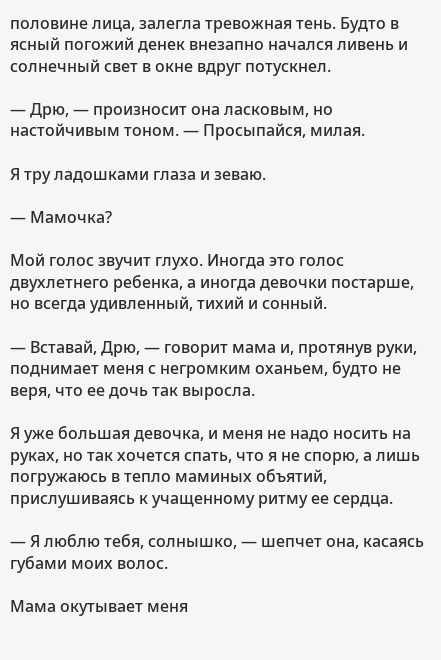половине лица, залегла тревожная тень. Будто в ясный погожий денек внезапно начался ливень и солнечный свет в окне вдруг потускнел.

— Дрю, — произносит она ласковым, но настойчивым тоном. — Просыпайся, милая.

Я тру ладошками глаза и зеваю.

— Мамочка?

Мой голос звучит глухо. Иногда это голос двухлетнего ребенка, а иногда девочки постарше, но всегда удивленный, тихий и сонный.

— Вставай, Дрю, — говорит мама и, протянув руки, поднимает меня с негромким оханьем, будто не веря, что ее дочь так выросла.

Я уже большая девочка, и меня не надо носить на руках, но так хочется спать, что я не спорю, а лишь погружаюсь в тепло маминых объятий, прислушиваясь к учащенному ритму ее сердца.

— Я люблю тебя, солнышко, — шепчет она, касаясь губами моих волос.

Мама окутывает меня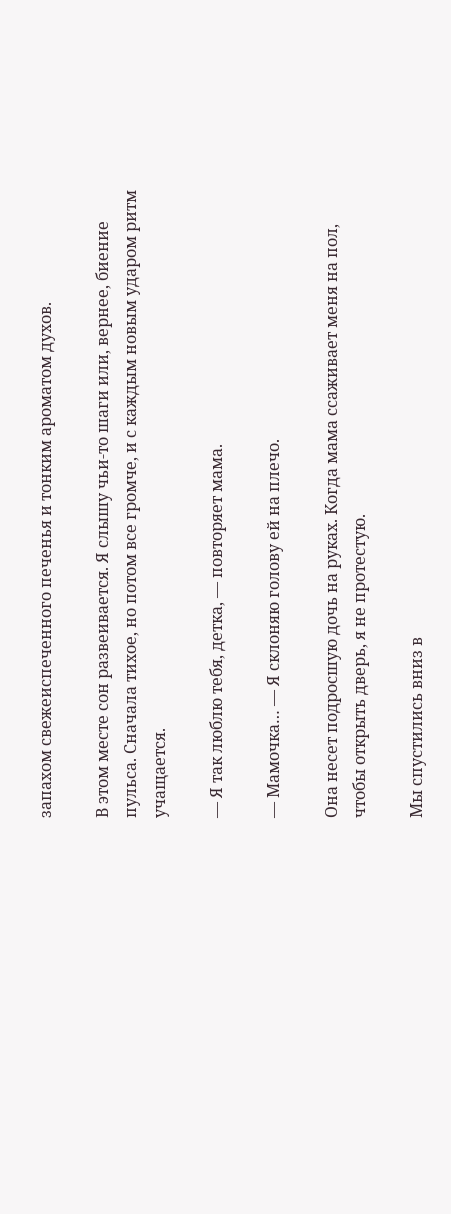запахом свежеиспеченного печенья и тонким ароматом духов.

В этом месте сон развеивается. Я слышу чьи-то шаги или, вернее, биение пульса. Сначала тихое, но потом все громче, и с каждым новым ударом ритм учащается.

— Я так люблю тебя, детка, — повторяет мама.

— Мамочка… — Я склоняю голову ей на плечо.

Она несет подросшую дочь на руках. Когда мама ссаживает меня на пол, чтобы открыть дверь, я не протестую.

Мы спустились вниз в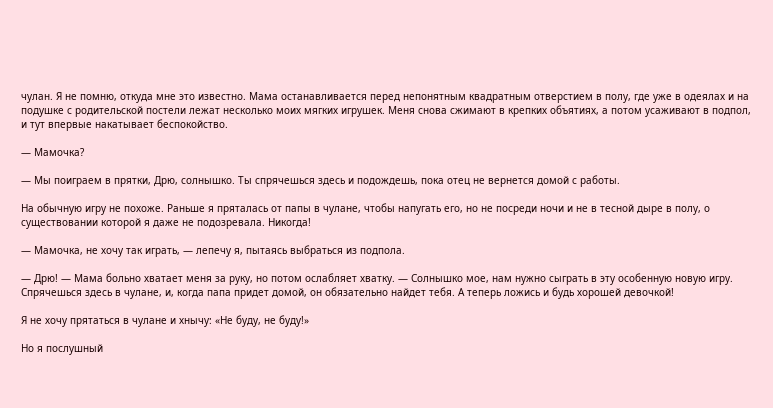чулан. Я не помню, откуда мне это известно. Мама останавливается перед непонятным квадратным отверстием в полу, где уже в одеялах и на подушке с родительской постели лежат несколько моих мягких игрушек. Меня снова сжимают в крепких объятиях, а потом усаживают в подпол, и тут впервые накатывает беспокойство.

— Мамочка?

— Мы поиграем в прятки, Дрю, солнышко. Ты спрячешься здесь и подождешь, пока отец не вернется домой с работы.

На обычную игру не похоже. Раньше я пряталась от папы в чулане, чтобы напугать его, но не посреди ночи и не в тесной дыре в полу, о существовании которой я даже не подозревала. Никогда!

— Мамочка, не хочу так играть, — лепечу я, пытаясь выбраться из подпола.

— Дрю! — Мама больно хватает меня за руку, но потом ослабляет хватку. — Солнышко мое, нам нужно сыграть в эту особенную новую игру. Спрячешься здесь в чулане, и, когда папа придет домой, он обязательно найдет тебя. А теперь ложись и будь хорошей девочкой!

Я не хочу прятаться в чулане и хнычу: «Не буду, не буду!»

Но я послушный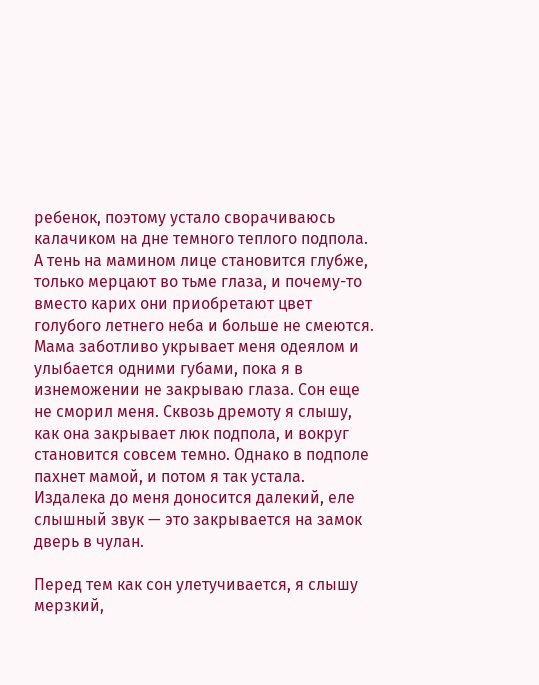ребенок, поэтому устало сворачиваюсь калачиком на дне темного теплого подпола. А тень на мамином лице становится глубже, только мерцают во тьме глаза, и почему-то вместо карих они приобретают цвет голубого летнего неба и больше не смеются. Мама заботливо укрывает меня одеялом и улыбается одними губами, пока я в изнеможении не закрываю глаза. Сон еще не сморил меня. Сквозь дремоту я слышу, как она закрывает люк подпола, и вокруг становится совсем темно. Однако в подполе пахнет мамой, и потом я так устала. Издалека до меня доносится далекий, еле слышный звук — это закрывается на замок дверь в чулан.

Перед тем как сон улетучивается, я слышу мерзкий,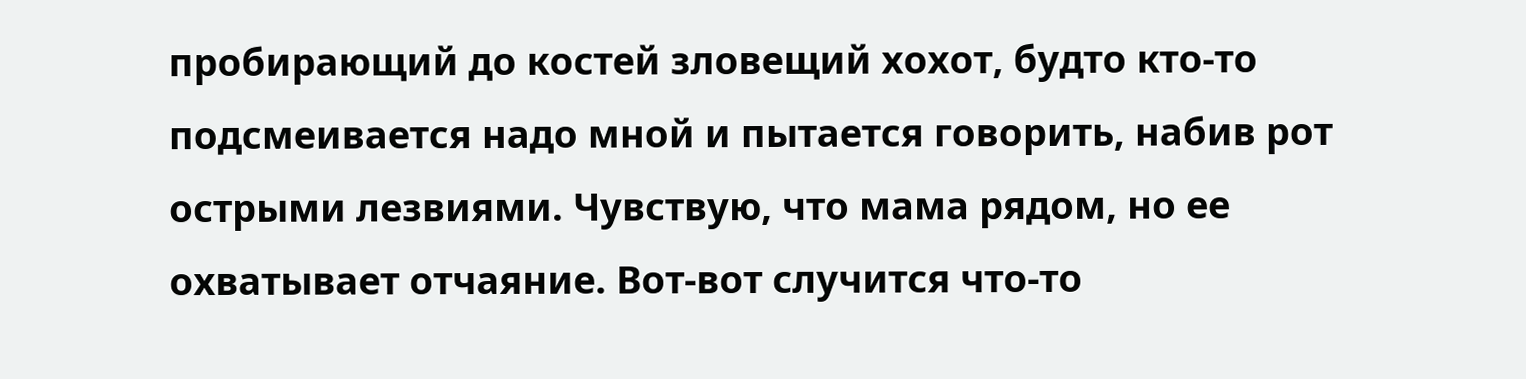пробирающий до костей зловещий хохот, будто кто-то подсмеивается надо мной и пытается говорить, набив рот острыми лезвиями. Чувствую, что мама рядом, но ее охватывает отчаяние. Вот-вот случится что-то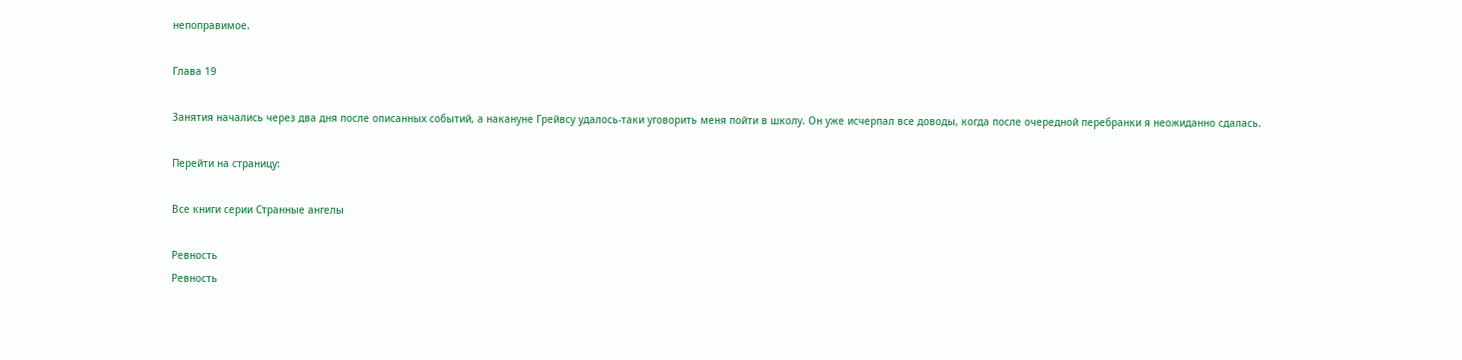непоправимое.

Глава 19

Занятия начались через два дня после описанных событий, а накануне Грейвсу удалось-таки уговорить меня пойти в школу. Он уже исчерпал все доводы, когда после очередной перебранки я неожиданно сдалась.

Перейти на страницу:

Все книги серии Странные ангелы

Ревность
Ревность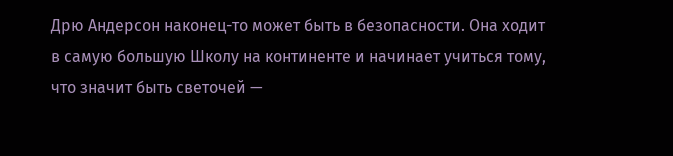Дрю Андерсон наконец-то может быть в безопасности. Она ходит в самую большую Школу на континенте и начинает учиться тому, что значит быть светочей —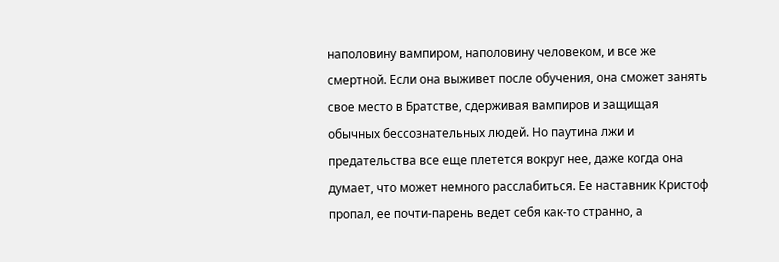наполовину вампиром, наполовину человеком, и все же смертной. Если она выживет после обучения, она сможет занять свое место в Братстве, сдерживая вампиров и защищая обычных бессознательных людей. Но паутина лжи и предательства все еще плетется вокруг нее, даже когда она думает, что может немного расслабиться. Ее наставник Кристоф пропал, ее почти-парень ведет себя как-то странно, а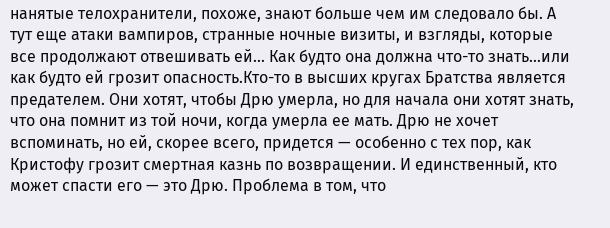нанятые телохранители, похоже, знают больше чем им следовало бы. А тут еще атаки вампиров, странные ночные визиты, и взгляды, которые все продолжают отвешивать ей... Как будто она должна что-то знать...или как будто ей грозит опасность.Кто-то в высших кругах Братства является предателем. Они хотят, чтобы Дрю умерла, но для начала они хотят знать, что она помнит из той ночи, когда умерла ее мать. Дрю не хочет вспоминать, но ей, скорее всего, придется — особенно с тех пор, как Кристофу грозит смертная казнь по возвращении. И единственный, кто может спасти его — это Дрю. Проблема в том, что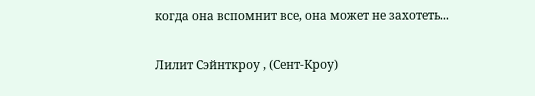когда она вспомнит все, она может не захотеть...

Лилит Сэйнткроу , (Сент-Кроу)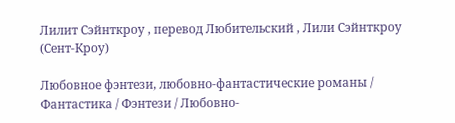Лилит Сэйнткроу , перевод Любительский , Лили Сэйнткроу (Сент-Кроу)

Любовное фэнтези, любовно-фантастические романы / Фантастика / Фэнтези / Любовно-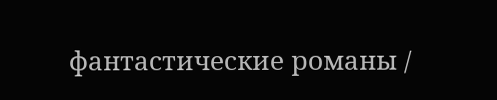фантастические романы /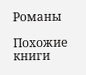Романы

Похожие книги